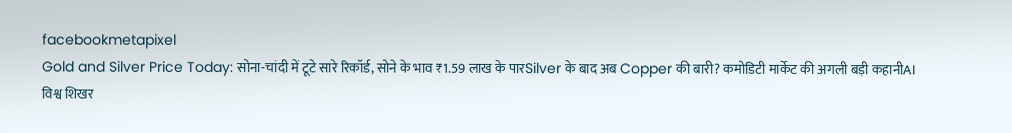facebookmetapixel
Gold and Silver Price Today: सोना-चांदी में टूटे सारे रिकॉर्ड, सोने के भाव ₹1.59 लाख के पारSilver के बाद अब Copper की बारी? कमोडिटी मार्केट की अगली बड़ी कहानीAI विश्व शिखर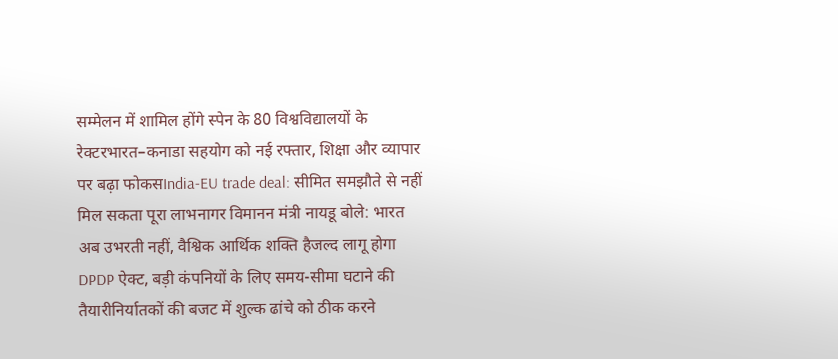सम्मेलन में शामिल होंगे स्पेन के 80 विश्वविद्यालयों के रेक्टरभारत–कनाडा सहयोग को नई रफ्तार, शिक्षा और व्यापार पर बढ़ा फोकसIndia-EU trade deal: सीमित समझौते से नहीं मिल सकता पूरा लाभनागर विमानन मंत्री नायडू बोले: भारत अब उभरती नहीं, वैश्विक आर्थिक शक्ति हैजल्द लागू होगा DPDP ऐक्ट, बड़ी कंपनियों के लिए समय-सीमा घटाने की तैयारीनिर्यातकों की बजट में शुल्क ढांचे को ठीक करने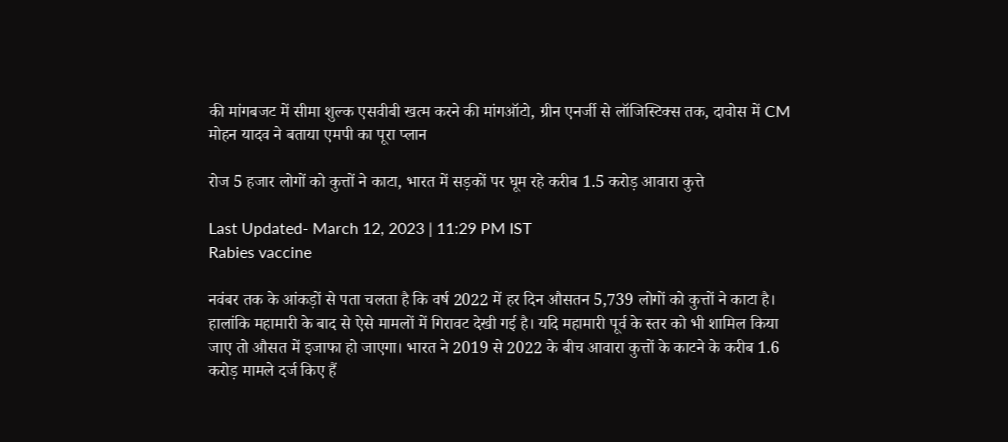की मांगबजट में सीमा शुल्क एसवीबी खत्म करने की मांगऑटो, ग्रीन एनर्जी से लॉजिस्टिक्स तक, दावोस में CM मोहन यादव ने बताया एमपी का पूरा प्लान

रोज 5 हजार लोगों को कुत्तों ने काटा, भारत में सड़कों पर घूम रहे करीब 1.5 करोड़ आवारा कुत्ते

Last Updated- March 12, 2023 | 11:29 PM IST
Rabies vaccine

नवंबर तक के आंकड़ों से पता चलता है कि वर्ष 2022 में हर दिन औसतन 5,739 लोगों को कुत्तों ने काटा है। हालांकि महामारी के बाद से ऐसे मामलों में गिरावट देखी गई है। यदि महामारी पूर्व के स्तर को भी शामिल किया जाए तो औसत में इजाफा हो जाएगा। भारत ने 2019 से 2022 के बीच आवारा कुत्तों के काटने के करीब 1.6 करोड़ मामले दर्ज किए हैं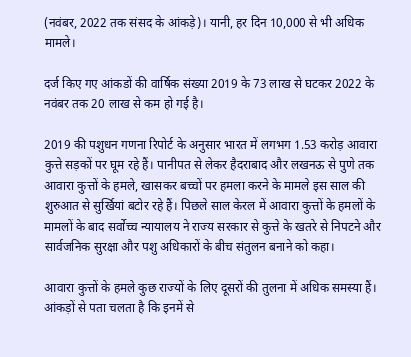(नवंबर, 2022 तक संसद के आंकड़े)। यानी, हर दिन 10,000 से भी अधिक मामले।

दर्ज किए गए आंकडों की वार्षिक संख्या 2019 के 73 लाख से घटकर 2022 के नवंबर तक 20 लाख से कम हो गई है।

2019 की पशुधन गणना रिपोर्ट के अनुसार भारत में लगभग 1.53 करोड़ आवारा कुत्ते सड़कों पर घूम रहे हैं। पानीपत से लेकर हैदराबाद और लखनऊ से पुणे तक आवारा कुत्तों के हमले, खासकर बच्चों पर हमला करने के मामले इस साल की शुरुआत से सुर्खियां बटोर रहे हैं। पिछले साल केरल में आवारा कुत्तों के हमलों के मामलों के बाद सर्वोच्च न्यायालय ने राज्य सरकार से कुत्ते के खतरे से निपटने और सार्वजनिक सुरक्षा और पशु अधिकारों के बीच संतुलन बनाने को कहा।

आवारा कुत्तों के हमले कुछ राज्यों के लिए दूसरों की तुलना में अधिक समस्या हैं। आंकड़ों से पता चलता है कि इनमें से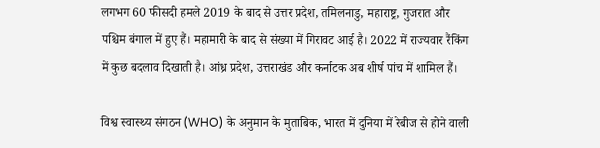लगभग 60 फीसदी हमले 2019 के बाद से उत्तर प्रदेश, तमिलनाडु, महाराष्ट्र, गुजरात और पश्चिम बंगाल में हुए हैं। महामारी के बाद से संख्या में गिरावट आई है। 2022 में राज्यवार रैंकिंग में कुछ बदलाव दिखाती है। आंध्र प्रदेश, उत्तराखंड और कर्नाटक अब शीर्ष पांच में शामिल हैं।

विश्व स्वास्थ्य संगठन (WHO) के अनुमान के मुताबिक, भारत में दुनिया में रेबीज से होने वाली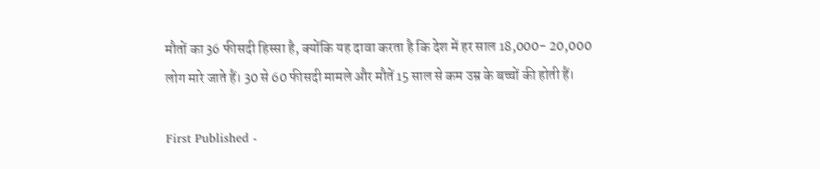मौतों का 36 फीसदी हिस्सा है, क्योंकि यह दावा करता है कि देश में हर साल 18,000- 20,000 लोग मारे जाते हैं। 30 से 60 फीसदी मामले और मौतें 15 साल से कम उम्र के बच्चों की होती हैं।

First Published -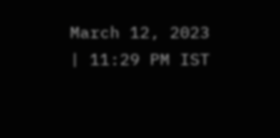March 12, 2023 | 11:29 PM IST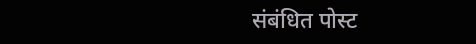संबंधित पोस्ट